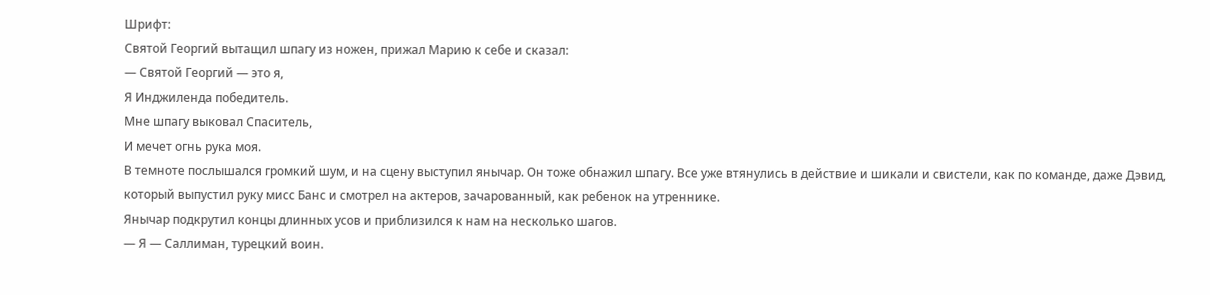Шрифт:
Святой Георгий вытащил шпагу из ножен, прижал Марию к себе и сказал:
— Святой Георгий — это я,
Я Инджиленда победитель.
Мне шпагу выковал Спаситель,
И мечет огнь рука моя.
В темноте послышался громкий шум, и на сцену выступил янычар. Он тоже обнажил шпагу. Все уже втянулись в действие и шикали и свистели, как по команде, даже Дэвид, который выпустил руку мисс Банс и смотрел на актеров, зачарованный, как ребенок на утреннике.
Янычар подкрутил концы длинных усов и приблизился к нам на несколько шагов.
— Я — Саллиман, турецкий воин.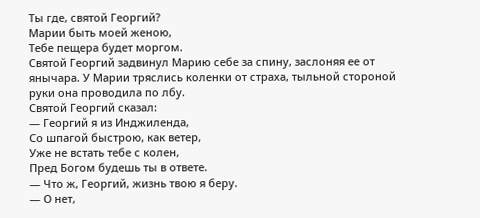Ты где, святой Георгий?
Марии быть моей женою,
Тебе пещера будет моргом.
Святой Георгий задвинул Марию себе за спину, заслоняя ее от янычара. У Марии тряслись коленки от страха, тыльной стороной руки она проводила по лбу.
Святой Георгий сказал:
— Георгий я из Инджиленда,
Со шпагой быстрою, как ветер,
Уже не встать тебе с колен,
Пред Богом будешь ты в ответе.
— Что ж, Георгий, жизнь твою я беру.
— О нет,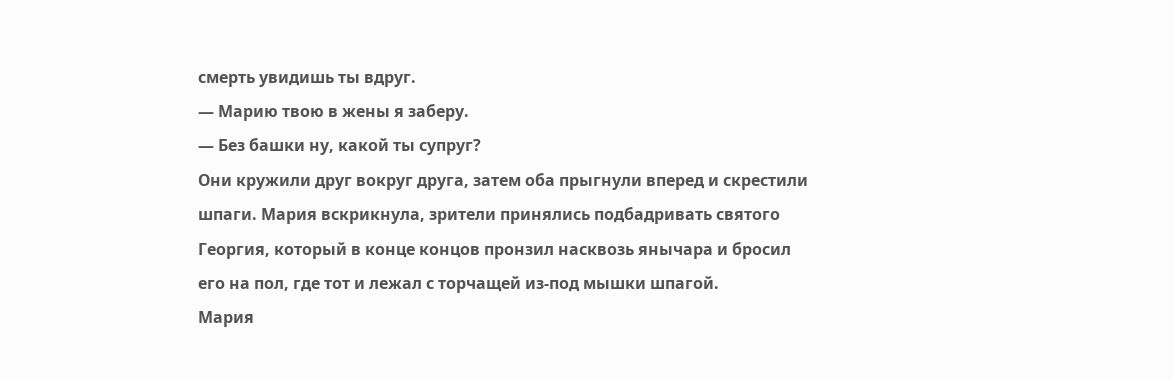смерть увидишь ты вдруг.
— Марию твою в жены я заберу.
— Без башки ну, какой ты супруг?
Они кружили друг вокруг друга, затем оба прыгнули вперед и скрестили шпаги. Мария вскрикнула, зрители принялись подбадривать святого Георгия, который в конце концов пронзил насквозь янычара и бросил его на пол, где тот и лежал с торчащей из-под мышки шпагой.
Мария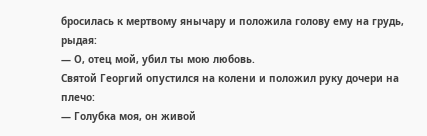бросилась к мертвому янычару и положила голову ему на грудь, рыдая:
— О, отец мой, убил ты мою любовь.
Святой Георгий опустился на колени и положил руку дочери на плечо:
— Голубка моя, он живой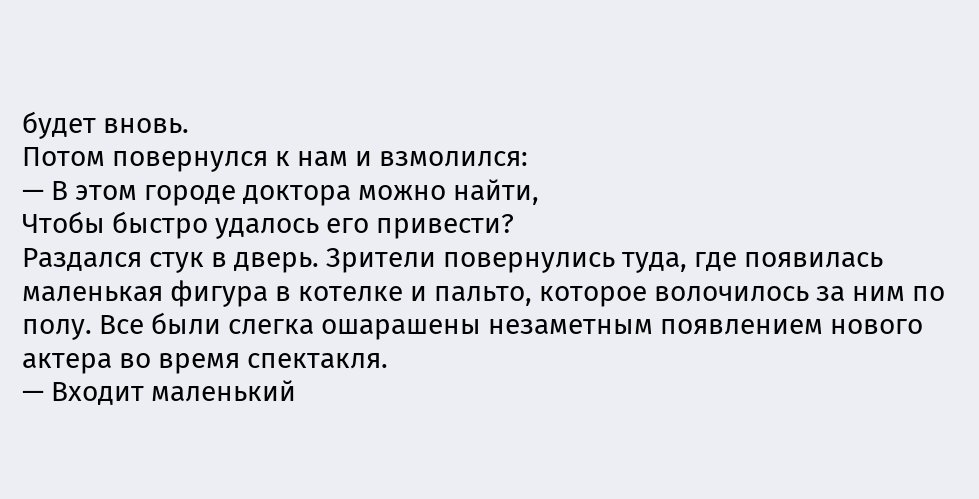будет вновь.
Потом повернулся к нам и взмолился:
— В этом городе доктора можно найти,
Чтобы быстро удалось его привести?
Раздался стук в дверь. Зрители повернулись туда, где появилась маленькая фигура в котелке и пальто, которое волочилось за ним по полу. Все были слегка ошарашены незаметным появлением нового актера во время спектакля.
— Входит маленький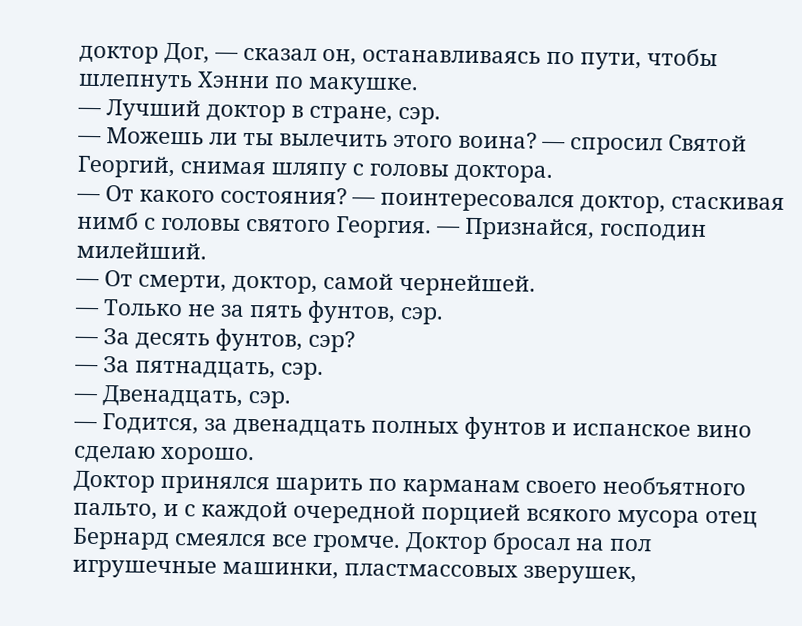доктор Дог, — сказал он, останавливаясь по пути, чтобы шлепнуть Хэнни по макушке.
— Лучший доктор в стране, сэр.
— Можешь ли ты вылечить этого воина? — спросил Святой Георгий, снимая шляпу с головы доктора.
— От какого состояния? — поинтересовался доктор, стаскивая нимб с головы святого Георгия. — Признайся, господин милейший.
— От смерти, доктор, самой чернейшей.
— Только не за пять фунтов, сэр.
— За десять фунтов, сэр?
— За пятнадцать, сэр.
— Двенадцать, сэр.
— Годится, за двенадцать полных фунтов и испанское вино сделаю хорошо.
Доктор принялся шарить по карманам своего необъятного пальто, и с каждой очередной порцией всякого мусора отец Бернард смеялся все громче. Доктор бросал на пол игрушечные машинки, пластмассовых зверушек,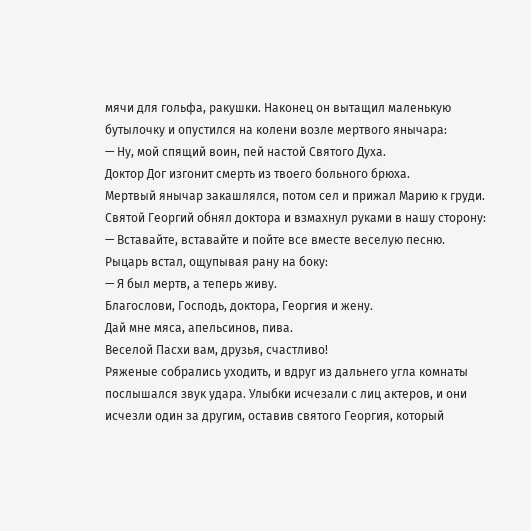мячи для гольфа, ракушки. Наконец он вытащил маленькую бутылочку и опустился на колени возле мертвого янычара:
— Ну, мой спящий воин, пей настой Святого Духа.
Доктор Дог изгонит смерть из твоего больного брюха.
Мертвый янычар закашлялся, потом сел и прижал Марию к груди. Святой Георгий обнял доктора и взмахнул руками в нашу сторону:
— Вставайте, вставайте и пойте все вместе веселую песню.
Рыцарь встал, ощупывая рану на боку:
— Я был мертв, а теперь живу.
Благослови, Господь, доктора, Георгия и жену.
Дай мне мяса, апельсинов, пива.
Веселой Пасхи вам, друзья, счастливо!
Ряженые собрались уходить, и вдруг из дальнего угла комнаты послышался звук удара. Улыбки исчезали с лиц актеров, и они исчезли один за другим, оставив святого Георгия, который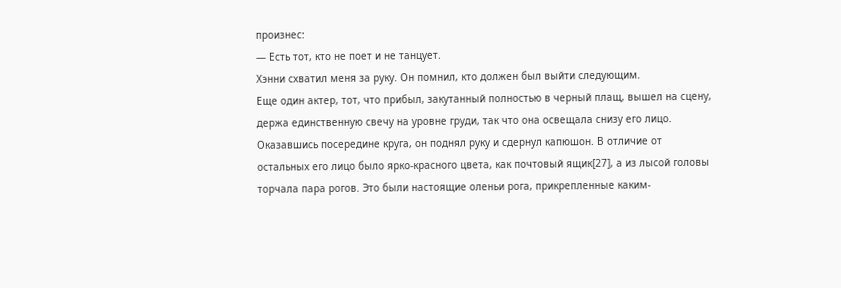произнес:
— Есть тот, кто не поет и не танцует.
Хэнни схватил меня за руку. Он помнил, кто должен был выйти следующим.
Еще один актер, тот, что прибыл, закутанный полностью в черный плащ, вышел на сцену, держа единственную свечу на уровне груди, так что она освещала снизу его лицо. Оказавшись посередине круга, он поднял руку и сдернул капюшон. В отличие от остальных его лицо было ярко-красного цвета, как почтовый ящик[27], а из лысой головы торчала пара рогов. Это были настоящие оленьи рога, прикрепленные каким-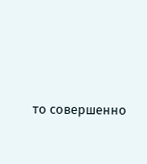то совершенно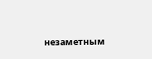незаметным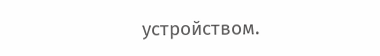устройством.